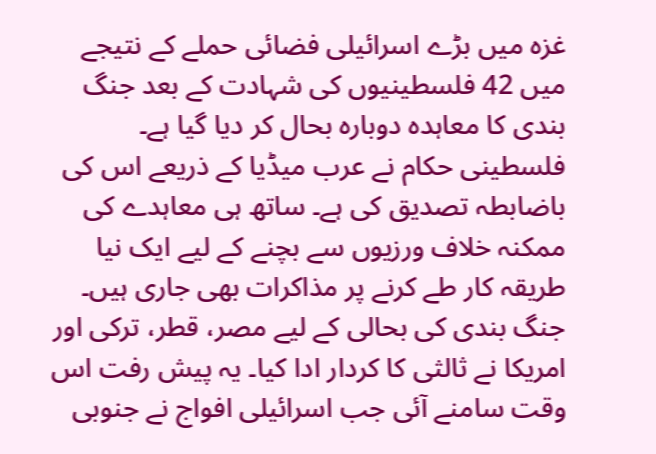غزہ میں بڑے اسرائیلی فضائی حملے کے نتیجے میں 42 فلسطینیوں کی شہادت کے بعد جنگ بندی کا معاہدہ دوبارہ بحال کر دیا گیا ہے۔ فلسطینی حکام نے عرب میڈیا کے ذریعے اس کی باضابطہ تصدیق کی ہے۔ ساتھ ہی معاہدے کی ممکنہ خلاف ورزیوں سے بچنے کے لیے ایک نیا طریقہ کار طے کرنے پر مذاکرات بھی جاری ہیں۔
جنگ بندی کی بحالی کے لیے مصر، قطر، ترکی اور امریکا نے ثالثی کا کردار ادا کیا۔ یہ پیش رفت اس وقت سامنے آئی جب اسرائیلی افواج نے جنوبی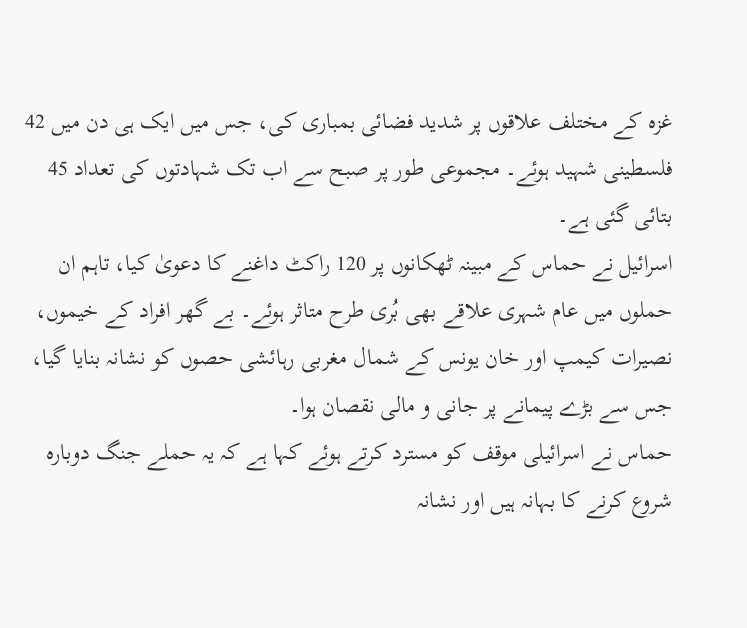غزہ کے مختلف علاقوں پر شدید فضائی بمباری کی، جس میں ایک ہی دن میں 42 فلسطینی شہید ہوئے۔ مجموعی طور پر صبح سے اب تک شہادتوں کی تعداد 45 بتائی گئی ہے۔
اسرائیل نے حماس کے مبینہ ٹھکانوں پر 120 راکٹ داغنے کا دعویٰ کیا، تاہم ان حملوں میں عام شہری علاقے بھی بُری طرح متاثر ہوئے۔ بے گھر افراد کے خیموں، نصیرات کیمپ اور خان یونس کے شمال مغربی رہائشی حصوں کو نشانہ بنایا گیا، جس سے بڑے پیمانے پر جانی و مالی نقصان ہوا۔
حماس نے اسرائیلی موقف کو مسترد کرتے ہوئے کہا ہے کہ یہ حملے جنگ دوبارہ شروع کرنے کا بہانہ ہیں اور نشانہ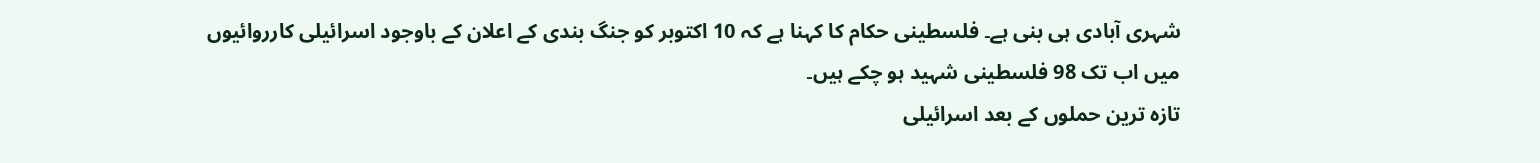شہری آبادی ہی بنی ہے۔ فلسطینی حکام کا کہنا ہے کہ 10 اکتوبر کو جنگ بندی کے اعلان کے باوجود اسرائیلی کارروائیوں میں اب تک 98 فلسطینی شہید ہو چکے ہیں۔
تازہ ترین حملوں کے بعد اسرائیلی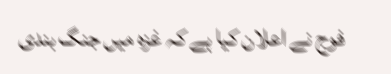فوج نے اعلان کیا ہے کہ غزہ میں جنگ بندی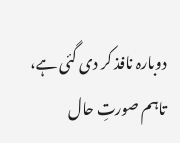دوبارہ نافذ کر دی گئی ہے، تاہم صورتِ حال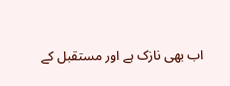اب بھی نازک ہے اور مستقبل کے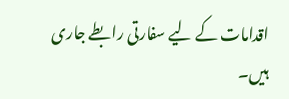اقدامات کے لیے سفارتی رابطے جاری ہیں۔